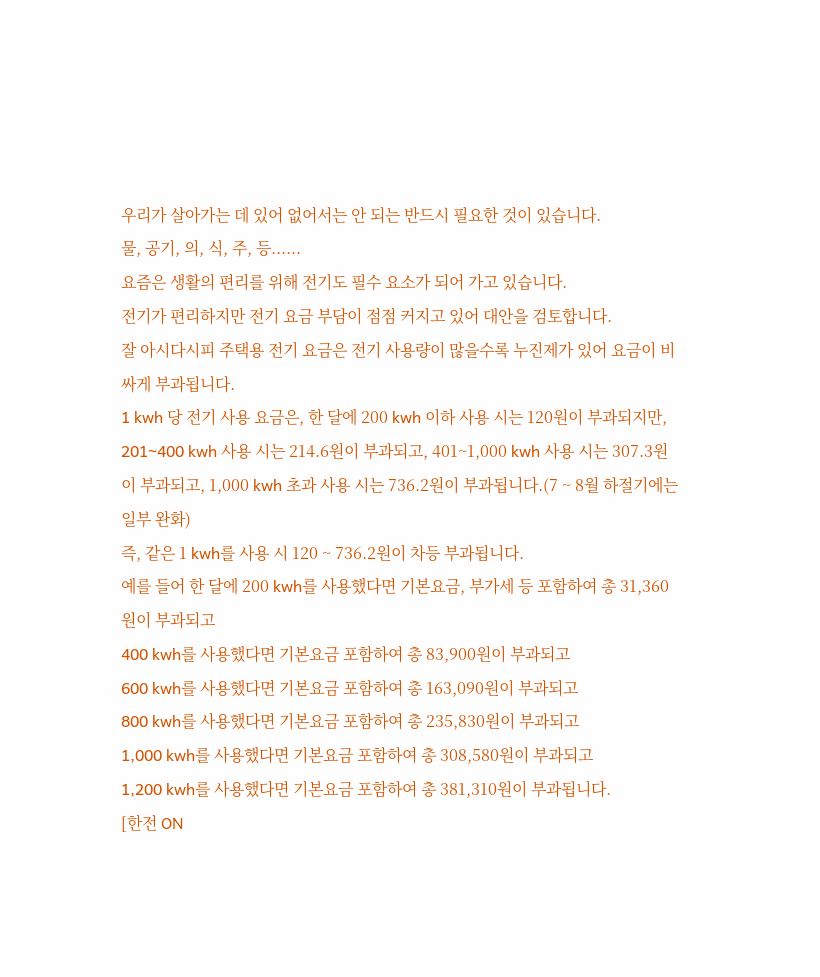우리가 살아가는 데 있어 없어서는 안 되는 반드시 필요한 것이 있습니다.
물, 공기, 의, 식, 주, 등......
요즘은 생활의 편리를 위해 전기도 필수 요소가 되어 가고 있습니다.
전기가 편리하지만 전기 요금 부담이 점점 커지고 있어 대안을 검토합니다.
잘 아시다시피 주택용 전기 요금은 전기 사용량이 많을수록 누진제가 있어 요금이 비싸게 부과됩니다.
1 kwh 당 전기 사용 요금은, 한 달에 200 kwh 이하 사용 시는 120원이 부과되지만, 201~400 kwh 사용 시는 214.6원이 부과되고, 401~1,000 kwh 사용 시는 307.3원이 부과되고, 1,000 kwh 초과 사용 시는 736.2원이 부과됩니다.(7 ~ 8월 하절기에는 일부 완화)
즉, 같은 1 kwh를 사용 시 120 ~ 736.2원이 차등 부과됩니다.
예를 들어 한 달에 200 kwh를 사용했다면 기본요금, 부가세 등 포함하여 총 31,360원이 부과되고
400 kwh를 사용했다면 기본요금 포함하여 총 83,900원이 부과되고
600 kwh를 사용했다면 기본요금 포함하여 총 163,090원이 부과되고
800 kwh를 사용했다면 기본요금 포함하여 총 235,830원이 부과되고
1,000 kwh를 사용했다면 기본요금 포함하여 총 308,580원이 부과되고
1,200 kwh를 사용했다면 기본요금 포함하여 총 381,310원이 부과됩니다.
[한전 ON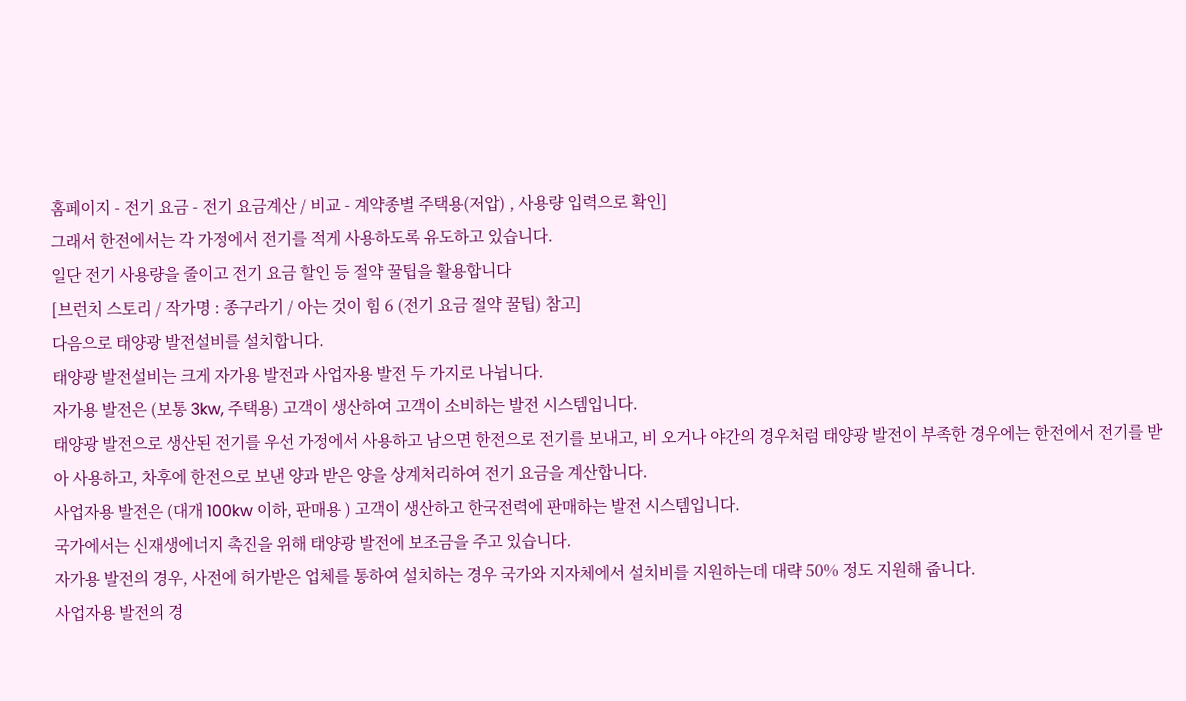홈페이지 - 전기 요금 - 전기 요금계산 / 비교 - 계약종별 주택용(저압) , 사용량 입력으로 확인]
그래서 한전에서는 각 가정에서 전기를 적게 사용하도록 유도하고 있습니다.
일단 전기 사용량을 줄이고 전기 요금 할인 등 절약 꿀팁을 활용합니다
[브런치 스토리 / 작가명 : 종구라기 / 아는 것이 힘 6 (전기 요금 절약 꿀팁) 참고]
다음으로 태양광 발전설비를 설치합니다.
태양광 발전설비는 크게 자가용 발전과 사업자용 발전 두 가지로 나뉩니다.
자가용 발전은 (보통 3kw, 주택용) 고객이 생산하여 고객이 소비하는 발전 시스템입니다.
태양광 발전으로 생산된 전기를 우선 가정에서 사용하고 남으면 한전으로 전기를 보내고, 비 오거나 야간의 경우처럼 태양광 발전이 부족한 경우에는 한전에서 전기를 받아 사용하고, 차후에 한전으로 보낸 양과 받은 양을 상계처리하여 전기 요금을 계산합니다.
사업자용 발전은 (대개 100kw 이하, 판매용 ) 고객이 생산하고 한국전력에 판매하는 발전 시스템입니다.
국가에서는 신재생에너지 촉진을 위해 태양광 발전에 보조금을 주고 있습니다.
자가용 발전의 경우, 사전에 허가받은 업체를 통하여 설치하는 경우 국가와 지자체에서 설치비를 지원하는데 대략 50% 정도 지원해 줍니다.
사업자용 발전의 경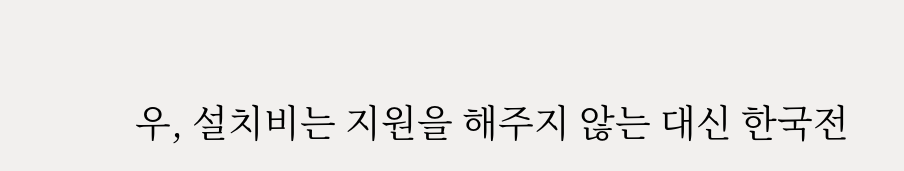우, 설치비는 지원을 해주지 않는 대신 한국전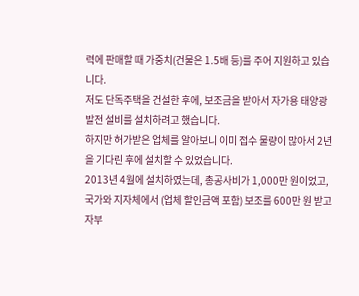력에 판매할 때 가중치(건물은 1.5배 등)를 주어 지원하고 있습니다.
저도 단독주택을 건설한 후에, 보조금을 받아서 자가용 태양광 발전 설비를 설치하려고 했습니다.
하지만 허가받은 업체를 알아보니 이미 접수 물량이 많아서 2년을 기다린 후에 설치할 수 있었습니다.
2013년 4월에 설치하였는데, 총공사비가 1,000만 원이었고, 국가와 지자체에서 (업체 할인금액 포함) 보조를 600만 원 받고 자부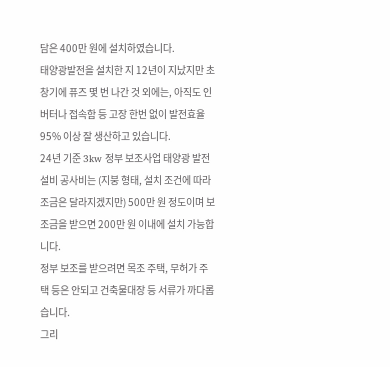담은 400만 원에 설치하였습니다.
태양광발전을 설치한 지 12년이 지났지만 초창기에 퓨즈 몇 번 나간 것 외에는, 아직도 인버터나 접속함 등 고장 한번 없이 발전효율 95% 이상 잘 생산하고 있습니다.
24년 기준 3kw 정부 보조사업 태양광 발전설비 공사비는 (지붕 형태, 설치 조건에 따라 조금은 달라지겠지만) 500만 원 정도이며 보조금을 받으면 200만 원 이내에 설치 가능합니다.
정부 보조를 받으려면 목조 주택, 무허가 주택 등은 안되고 건축물대장 등 서류가 까다롭습니다.
그리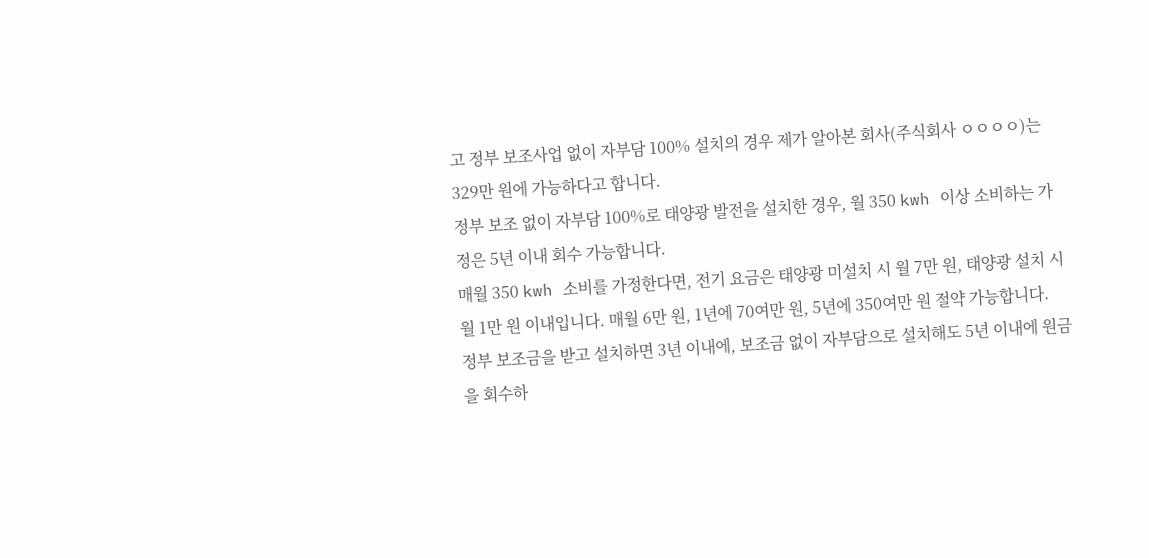고 정부 보조사업 없이 자부담 100% 설치의 경우 제가 알아본 회사(주식회사 ㅇㅇㅇㅇ)는 329만 원에 가능하다고 합니다.
정부 보조 없이 자부담 100%로 태양광 발전을 설치한 경우, 월 350 kwh 이상 소비하는 가정은 5년 이내 회수 가능합니다.
매월 350 kwh 소비를 가정한다면, 전기 요금은 태양광 미설치 시 월 7만 원, 태양광 설치 시 월 1만 원 이내입니다. 매월 6만 원, 1년에 70여만 원, 5년에 350여만 원 절약 가능합니다.
정부 보조금을 받고 설치하면 3년 이내에, 보조금 없이 자부담으로 설치해도 5년 이내에 원금을 회수하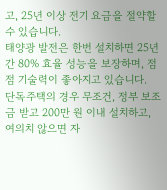고, 25년 이상 전기 요금을 절약할 수 있습니다.
태양광 발전은 한번 설치하면 25년간 80% 효율 성능을 보장하며, 점점 기술력이 좋아지고 있습니다.
단독주택의 경우 무조건, 정부 보조금 받고 200만 원 이내 설치하고, 여의치 않으면 자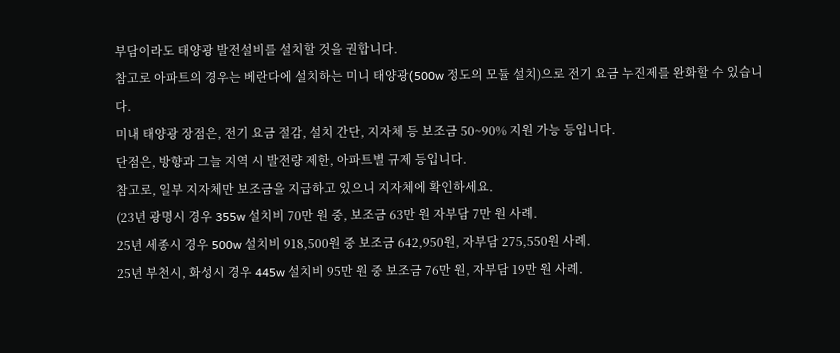부담이라도 태양광 발전설비를 설치할 것을 권합니다.
참고로 아파트의 경우는 베란다에 설치하는 미니 태양광(500w 정도의 모듈 설치)으로 전기 요금 누진제를 완화할 수 있습니다.
미내 태양광 장점은, 전기 요금 절감, 설치 간단, 지자체 등 보조금 50~90% 지원 가능 등입니다.
단점은, 방향과 그늘 지역 시 발전량 제한, 아파트별 규제 등입니다.
참고로, 일부 지자체만 보조금을 지급하고 있으니 지자체에 확인하세요.
(23년 광명시 경우 355w 설치비 70만 원 중, 보조금 63만 원 자부담 7만 원 사례.
25년 세종시 경우 500w 설치비 918,500원 중 보조금 642,950원, 자부담 275,550원 사례.
25년 부천시, 화성시 경우 445w 설치비 95만 원 중 보조금 76만 원, 자부담 19만 원 사례.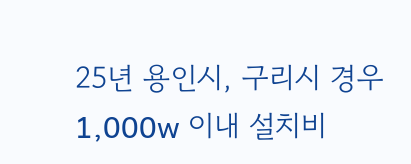25년 용인시, 구리시 경우 1,000w 이내 설치비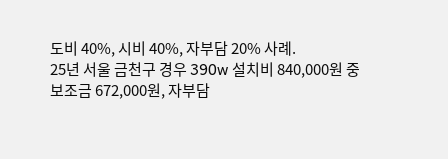도비 40%, 시비 40%, 자부담 20% 사례.
25년 서울 금천구 경우 390w 설치비 840,000원 중 보조금 672,000원, 자부담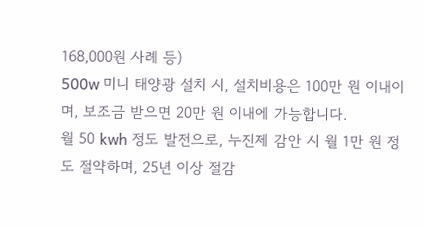168,000원 사례 등)
500w 미니 태양광 설치 시, 설치비용은 100만 원 이내이며, 보조금 받으면 20만 원 이내에 가능합니다.
월 50 kwh 정도 발전으로, 누진제 감안 시 월 1만 원 정도 절약하며, 25년 이상 절감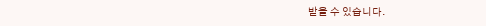받을 수 있습니다.